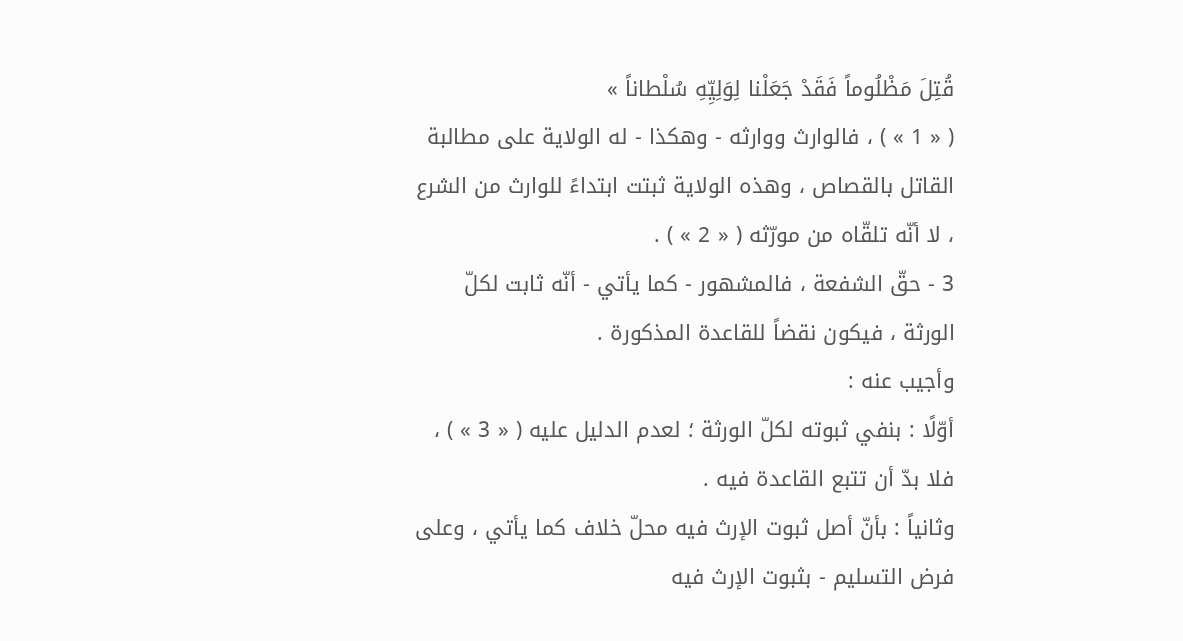قُتِلَ مَظْلُوماً فَقَدْ جَعَلْنا لِوَلِيِّهِ سُلْطاناً »
( « 1 » ) ، فالوارث ووارثه - وهكذا - له الولاية على مطالبة القاتل بالقصاص ، وهذه الولاية ثبتت ابتداءً للوارث من الشرع ، لا أنّه تلقّاه من مورّثه ( « 2 » ) .
3 - حقّ الشفعة ، فالمشهور - كما يأتي - أنّه ثابت لكلّ الورثة ، فيكون نقضاً للقاعدة المذكورة .
وأجيب عنه :
أوّلًا : بنفي ثبوته لكلّ الورثة ؛ لعدم الدليل عليه ( « 3 » ) ، فلا بدّ أن تتبع القاعدة فيه .
وثانياً : بأنّ أصل ثبوت الإرث فيه محلّ خلاف كما يأتي ، وعلى فرض التسليم - بثبوت الإرث فيه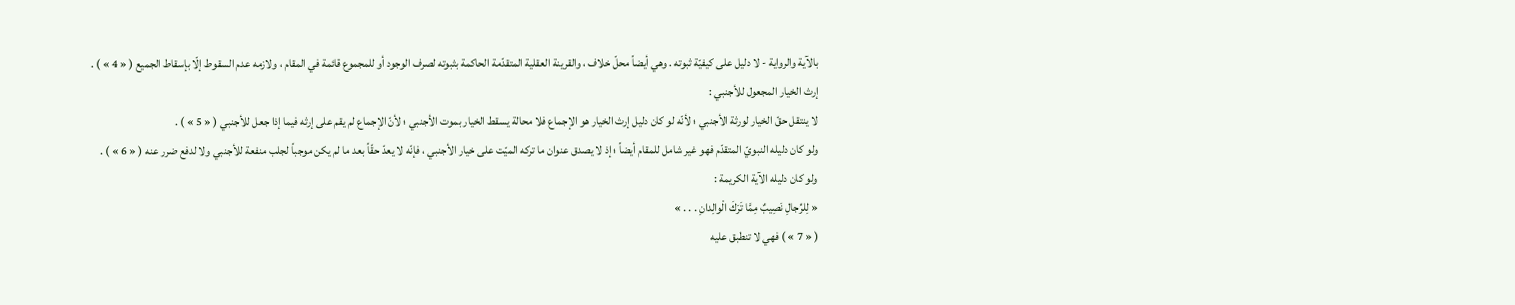بالآية والرواية - لا دليل على كيفيّة ثبوته . وهي أيضاً محلّ خلاف ، والقرينة العقلية المتقدّمة الحاكمة بثبوته لصرف الوجود أو للمجموع قائمة في المقام ، ولازمه عدم السقوط إلّا بإسقاط الجميع ( « 4 » ) .
إرث الخيار المجعول للأجنبي :
لا ينتقل حقّ الخيار لورثة الأجنبي ؛ لأنّه لو كان دليل إرث الخيار هو الإجماع فلا محالة يسقط الخيار بموت الأجنبي ؛ لأنّ الإجماع لم يقم على إرثه فيما إذا جعل للأجنبي ( « 5 » ) .
ولو كان دليله النبويّ المتقدّم فهو غير شامل للمقام أيضاً ؛ إذ لا يصدق عنوان ما تركه الميّت على خيار الأجنبي ، فإنّه لا يعدّ حقّاً بعد ما لم يكن موجباً لجلب منفعة للأجنبي ولا لدفع ضرر عنه ( « 6 » ) .
ولو كان دليله الآية الكريمة :
« لِلرِّجالِ نَصِيبٌ مِمَّا تَرَكَ الْوالِدانِ . . . »
( « 7 » ) فهي لا تنطبق عليه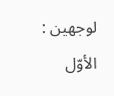لوجهين :
الأوّل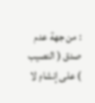: من جهة عدم صدق ( النصيب ) على إنشاءٍ لا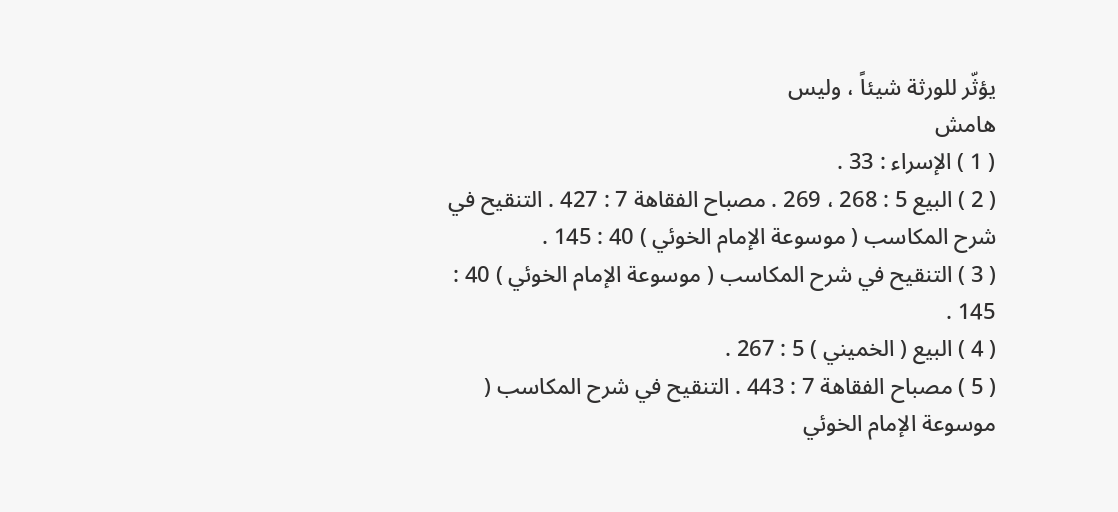يؤثّر للورثة شيئاً ، وليس
هامش
( 1 ) الإسراء : 33 .
( 2 ) البيع 5 : 268 ، 269 . مصباح الفقاهة 7 : 427 . التنقيح في شرح المكاسب ( موسوعة الإمام الخوئي ) 40 : 145 .
( 3 ) التنقيح في شرح المكاسب ( موسوعة الإمام الخوئي ) 40 : 145 .
( 4 ) البيع ( الخميني ) 5 : 267 .
( 5 ) مصباح الفقاهة 7 : 443 . التنقيح في شرح المكاسب ( موسوعة الإمام الخوئي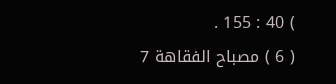) 40 : 155 .
( 6 ) مصباح الفقاهة 7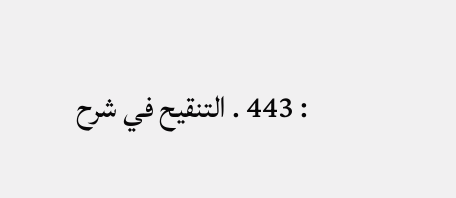: 443 . التنقيح في شرح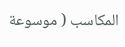المكاسب ( موسوعة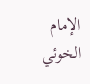الإمام الخوئي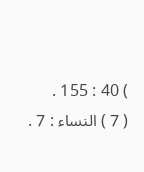) 40 : 155 .
( 7 ) النساء : 7 .